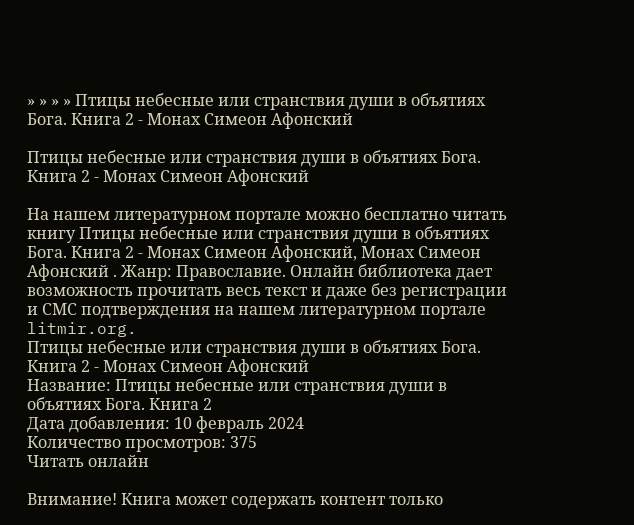» » » » Птицы небесные или странствия души в объятиях Бога. Книга 2 - Монах Симеон Афонский

Птицы небесные или странствия души в объятиях Бога. Книга 2 - Монах Симеон Афонский

На нашем литературном портале можно бесплатно читать книгу Птицы небесные или странствия души в объятиях Бога. Книга 2 - Монах Симеон Афонский, Монах Симеон Афонский . Жанр: Православие. Онлайн библиотека дает возможность прочитать весь текст и даже без регистрации и СМС подтверждения на нашем литературном портале litmir.org.
Птицы небесные или странствия души в объятиях Бога. Книга 2 - Монах Симеон Афонский
Название: Птицы небесные или странствия души в объятиях Бога. Книга 2
Дата добавления: 10 февраль 2024
Количество просмотров: 375
Читать онлайн

Внимание! Книга может содержать контент только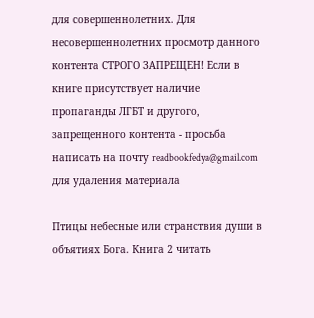для совершеннолетних. Для несовершеннолетних просмотр данного контента СТРОГО ЗАПРЕЩЕН! Если в книге присутствует наличие пропаганды ЛГБТ и другого, запрещенного контента - просьба написать на почту readbookfedya@gmail.com для удаления материала

Птицы небесные или странствия души в объятиях Бога. Книга 2 читать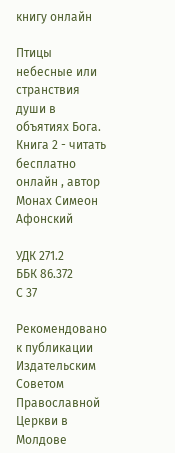книгу онлайн

Птицы небесные или странствия души в объятиях Бога. Книга 2 - читать бесплатно онлайн , автор Монах Симеон Афонский

УДК 271.2
ББК 86.372
С 37

Рекомендовано к публикации Издательским Советом Православной Церкви в Молдове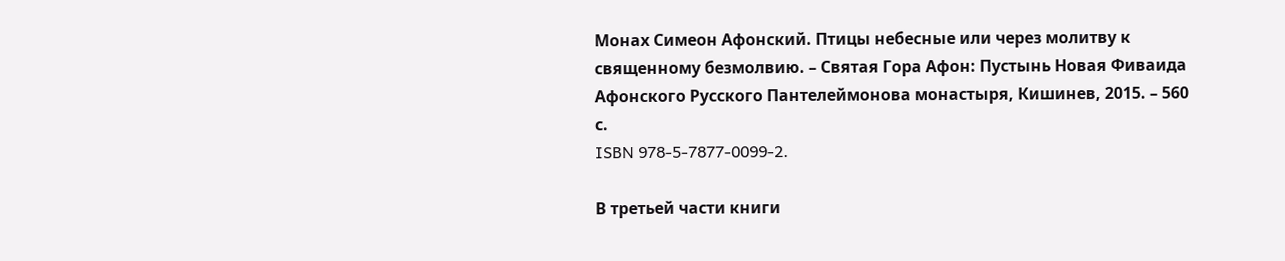Монах Симеон Афонский. Птицы небесные или через молитву к священному безмолвию. – Святая Гора Афон: Пустынь Новая Фиваида Афонского Русского Пантелеймонова монастыря, Кишинев, 2015. – 560 с.
ISBN 978-5-7877-0099-2.

В третьей части книги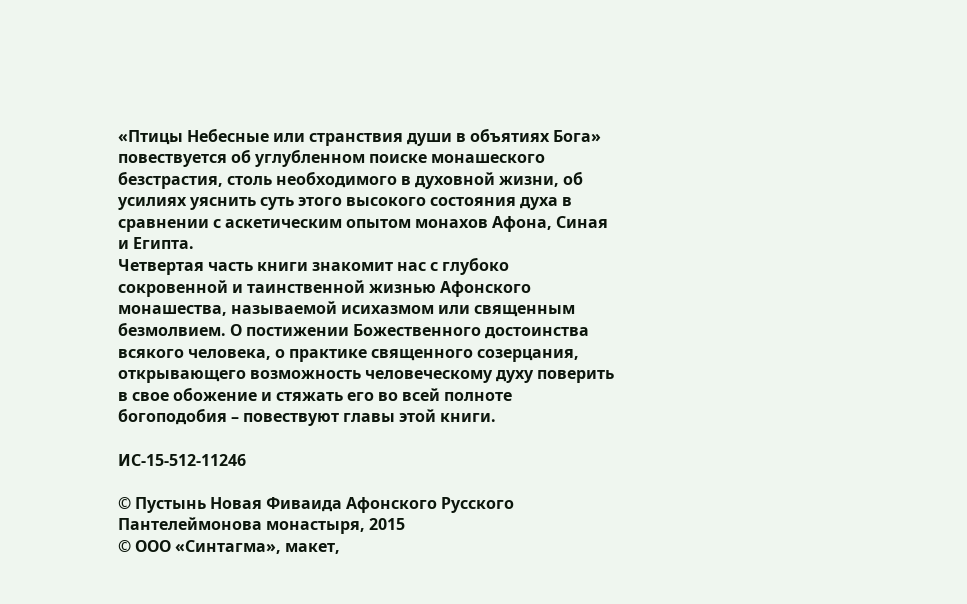«Птицы Небесные или странствия души в объятиях Бога» повествуется об углубленном поиске монашеского безстрастия, столь необходимого в духовной жизни, об усилиях уяснить суть этого высокого состояния духа в сравнении с аскетическим опытом монахов Афона, Синая и Египта.
Четвертая часть книги знакомит нас с глубоко сокровенной и таинственной жизнью Афонского монашества, называемой исихазмом или священным безмолвием. О постижении Божественного достоинства всякого человека, о практике священного созерцания, открывающего возможность человеческому духу поверить в свое обожение и стяжать его во всей полноте богоподобия – повествуют главы этой книги.

ИС-15-512-11246

© Пустынь Новая Фиваида Афонского Русского Пантелеймонова монастыря, 2015
© ООО «Синтагма», макет,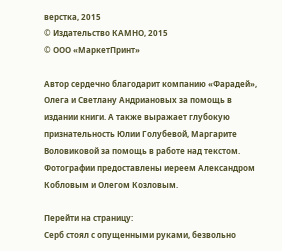верстка, 2015
© Издательство КАМНО, 2015
© ООО «МаркетПринт»

Автор сердечно благодарит компанию «Фарадей», Олега и Светлану Андриановых за помощь в издании книги. А также выражает глубокую признательность Юлии Голубевой, Маргарите Воловиковой за помощь в работе над текстом. Фотографии предоставлены иереем Александром Кобловым и Олегом Козловым.

Перейти на страницу:
Серб стоял с опущенными руками, безвольно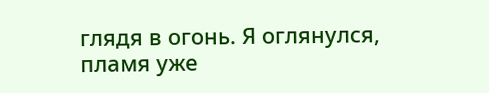глядя в огонь. Я оглянулся, пламя уже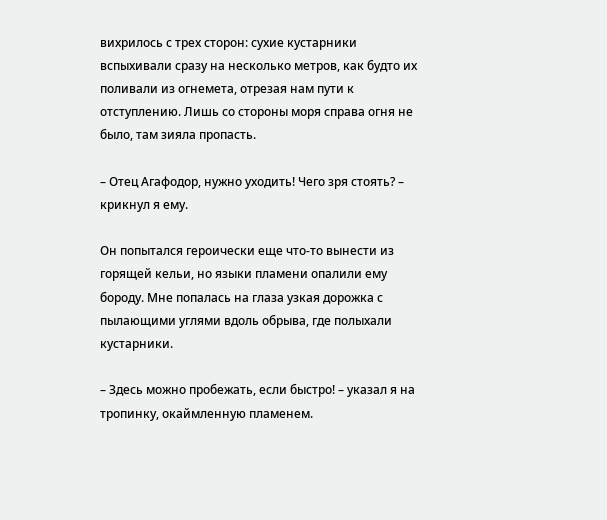вихрилось с трех сторон: сухие кустарники вспыхивали сразу на несколько метров, как будто их поливали из огнемета, отрезая нам пути к отступлению. Лишь со стороны моря справа огня не было, там зияла пропасть.

– Отец Агафодор, нужно уходить! Чего зря стоять? – крикнул я ему.

Он попытался героически еще что-то вынести из горящей кельи, но языки пламени опалили ему бороду. Мне попалась на глаза узкая дорожка с пылающими углями вдоль обрыва, где полыхали кустарники.

– Здесь можно пробежать, если быстро! – указал я на тропинку, окаймленную пламенем.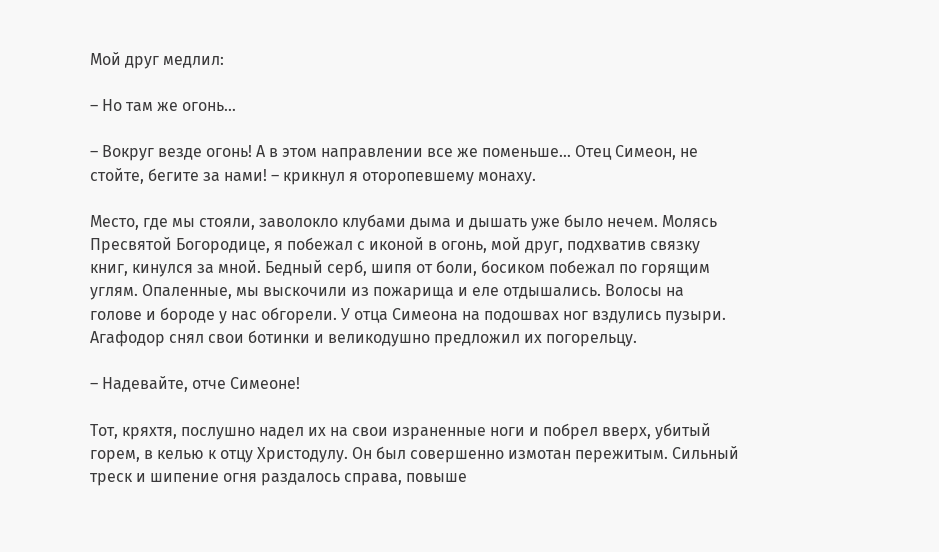Мой друг медлил:

– Но там же огонь…

– Вокруг везде огонь! А в этом направлении все же поменьше… Отец Симеон, не стойте, бегите за нами! – крикнул я оторопевшему монаху.

Место, где мы стояли, заволокло клубами дыма и дышать уже было нечем. Молясь Пресвятой Богородице, я побежал с иконой в огонь, мой друг, подхватив связку книг, кинулся за мной. Бедный серб, шипя от боли, босиком побежал по горящим углям. Опаленные, мы выскочили из пожарища и еле отдышались. Волосы на голове и бороде у нас обгорели. У отца Симеона на подошвах ног вздулись пузыри. Агафодор снял свои ботинки и великодушно предложил их погорельцу.

– Надевайте, отче Симеоне!

Тот, кряхтя, послушно надел их на свои израненные ноги и побрел вверх, убитый горем, в келью к отцу Христодулу. Он был совершенно измотан пережитым. Сильный треск и шипение огня раздалось справа, повыше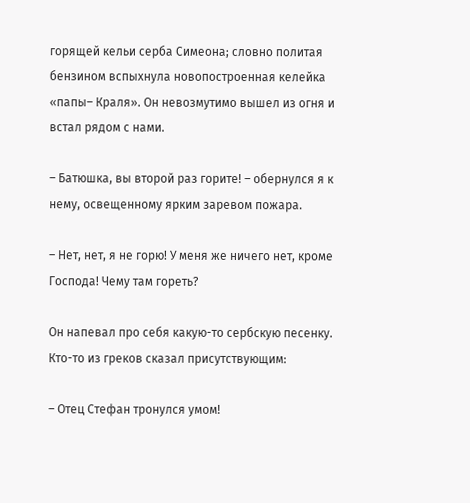горящей кельи серба Симеона; словно политая бензином вспыхнула новопостроенная келейка «папы– Краля». Он невозмутимо вышел из огня и встал рядом с нами.

– Батюшка, вы второй раз горите! – обернулся я к нему, освещенному ярким заревом пожара.

– Нет, нет, я не горю! У меня же ничего нет, кроме Господа! Чему там гореть?

Он напевал про себя какую-то сербскую песенку. Кто-то из греков сказал присутствующим:

– Отец Стефан тронулся умом!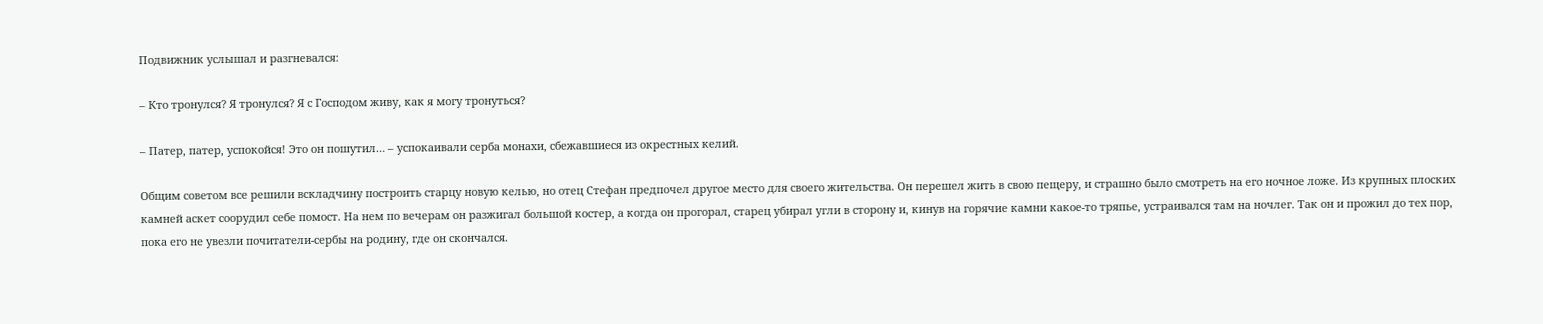Подвижник услышал и разгневался:

– Кто тронулся? Я тронулся? Я с Господом живу, как я могу тронуться?

– Патер, патер, успокойся! Это он пошутил… – успокаивали серба монахи, сбежавшиеся из окрестных келий.

Общим советом все решили вскладчину построить старцу новую келью, но отец Стефан предпочел другое место для своего жительства. Он перешел жить в свою пещеру, и страшно было смотреть на его ночное ложе. Из крупных плоских камней аскет соорудил себе помост. На нем по вечерам он разжигал большой костер, а когда он прогорал, старец убирал угли в сторону и, кинув на горячие камни какое-то тряпье, устраивался там на ночлег. Так он и прожил до тех пор, пока его не увезли почитатели-сербы на родину, где он скончался.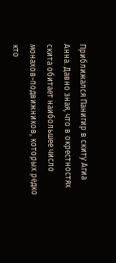Приближался Панигир в скиту Агиа Анна. Давно зная, что в окрестностях скита обитает наибольшее число монахов-подвижников, которых редко кто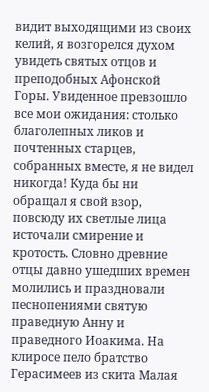видит выходящими из своих келий, я возгорелся духом увидеть святых отцов и преподобных Афонской Горы. Увиденное превзошло все мои ожидания: столько благолепных ликов и почтенных старцев, собранных вместе, я не видел никогда! Куда бы ни обращал я свой взор, повсюду их светлые лица источали смирение и кротость. Словно древние отцы давно ушедших времен молились и праздновали песнопениями святую праведную Анну и праведного Иоакима. На клиросе пело братство Герасимеев из скита Малая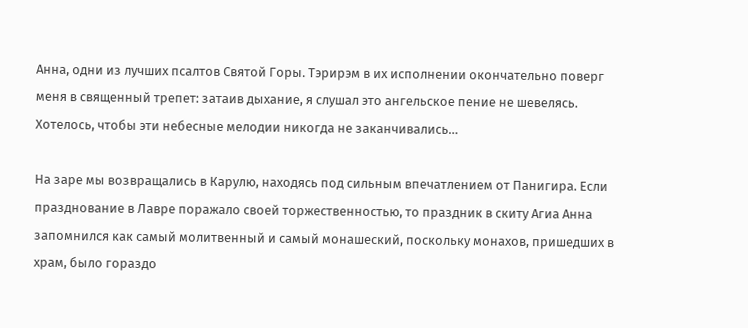Анна, одни из лучших псалтов Святой Горы. Тэрирэм в их исполнении окончательно поверг меня в священный трепет: затаив дыхание, я слушал это ангельское пение не шевелясь. Хотелось, чтобы эти небесные мелодии никогда не заканчивались…

На заре мы возвращались в Карулю, находясь под сильным впечатлением от Панигира. Если празднование в Лавре поражало своей торжественностью, то праздник в скиту Агиа Анна запомнился как самый молитвенный и самый монашеский, поскольку монахов, пришедших в храм, было гораздо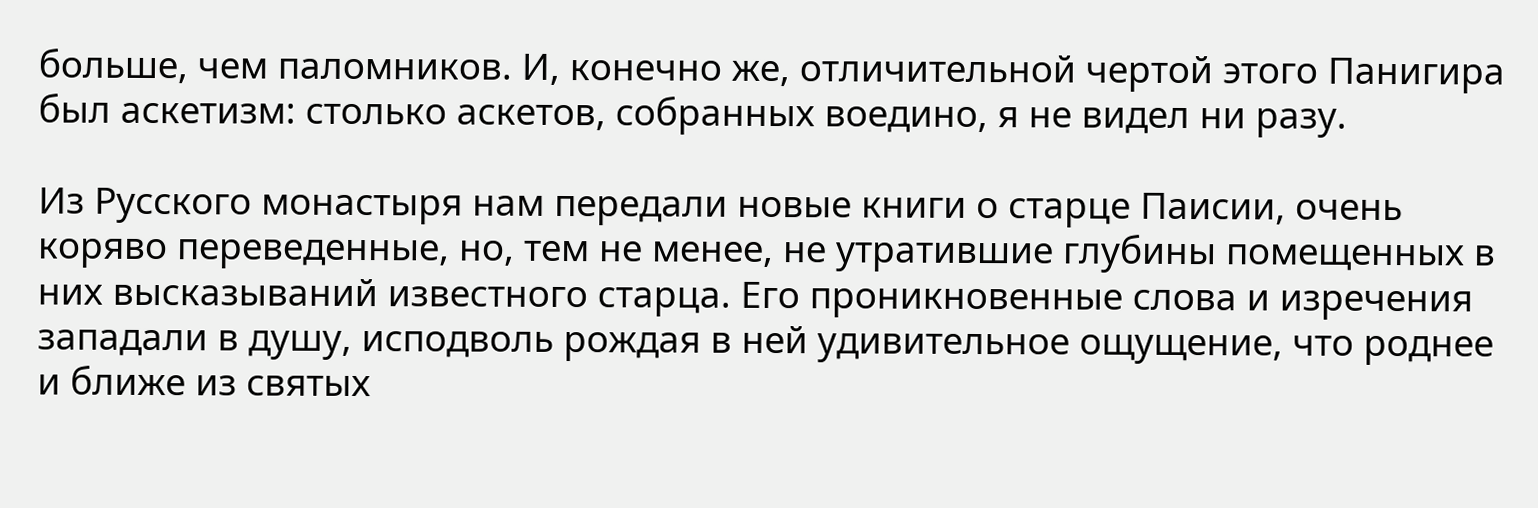больше, чем паломников. И, конечно же, отличительной чертой этого Панигира был аскетизм: столько аскетов, собранных воедино, я не видел ни разу.

Из Русского монастыря нам передали новые книги о старце Паисии, очень коряво переведенные, но, тем не менее, не утратившие глубины помещенных в них высказываний известного старца. Его проникновенные слова и изречения западали в душу, исподволь рождая в ней удивительное ощущение, что роднее и ближе из святых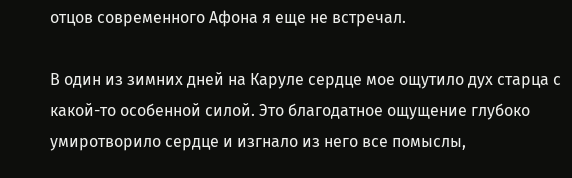отцов современного Афона я еще не встречал.

В один из зимних дней на Каруле сердце мое ощутило дух старца с какой-то особенной силой. Это благодатное ощущение глубоко умиротворило сердце и изгнало из него все помыслы,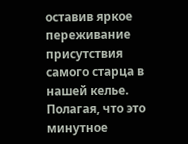оставив яркое переживание присутствия самого старца в нашей келье. Полагая, что это минутное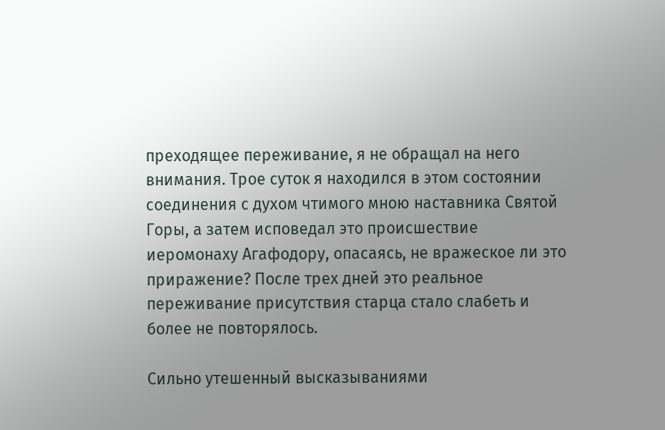преходящее переживание, я не обращал на него внимания. Трое суток я находился в этом состоянии соединения с духом чтимого мною наставника Святой Горы, а затем исповедал это происшествие иеромонаху Агафодору, опасаясь, не вражеское ли это приражение? После трех дней это реальное переживание присутствия старца стало слабеть и более не повторялось.

Сильно утешенный высказываниями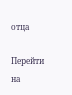отца

Перейти на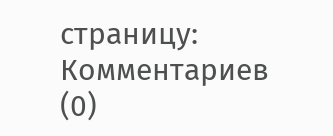страницу:
Комментариев (0)